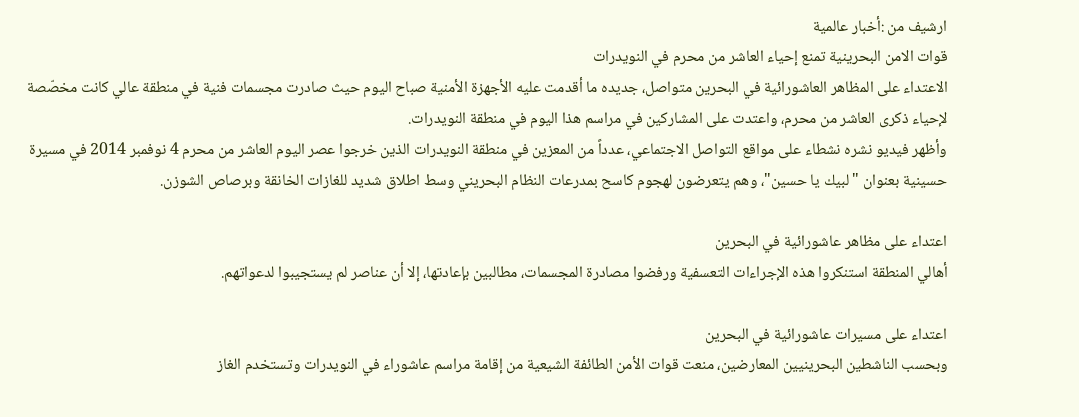ارشيف من :أخبار عالمية
قوات الامن البحرينية تمنع إحياء العاشر من محرم في النويدرات
الاعتداء على المظاهر العاشورائية في البحرين متواصل، جديده ما أقدمت عليه الأجهزة الأمنية صباح اليوم حيث صادرت مجسمات فنية في منطقة عالي كانت مخصّصة لإحياء ذكرى العاشر من محرم، واعتدت على المشاركين في مراسم هذا اليوم في منطقة النويدرات.
وأظهر فيديو نشره نشطاء على مواقع التواصل الاجتماعي، عدداً من المعزين في منطقة النويدرات الذين خرجوا عصر اليوم العاشر من محرم 4 نوفمبر 2014 في مسيرة حسينية بعنوان "لبيك يا حسين"، وهم يتعرضون لهجوم كاسح بمدرعات النظام البحريني وسط اطلاق شديد للغازات الخانقة وبرصاص الشوزن.

اعتداء على مظاهر عاشورائية في البحرين
أهالي المنطقة استنكروا هذه الإجراءات التعسفية ورفضوا مصادرة المجسمات، مطالبين بإعادتها، إلا أن عناصر لم يستجيبوا لدعواتهم.

اعتداء على مسيرات عاشورائية في البحرين
وبحسب الناشطين البحرينيين المعارضين، منعت قوات الأمن الطائفة الشيعية من إقامة مراسم عاشوراء في النويدرات وتستخدم الغاز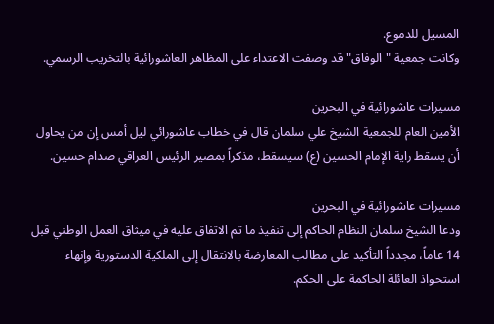المسيل للدموع.
وكانت جمعية "الوفاق" قد وصفت الاعتداء على المظاهر العاشورائية بالتخريب الرسمي.

مسيرات عاشورائية في البحرين
الأمين العام للجمعية الشيخ علي سلمان قال في خطاب عاشورائي ليل أمس إن من يحاول أن يسقط راية الإمام الحسين (ع) سيسقط، مذكراً بمصير الرئيس العراقي صدام حسين.

مسيرات عاشورائية في البحرين
ودعا الشيخ سلمان النظام الحاكم إلى تنفيذ ما تم الاتفاق عليه في ميثاق العمل الوطني قبل 14 عاماً، مجدداً التأكيد على مطالب المعارضة بالانتقال إلى الملكية الدستورية وإنهاء استحواذ العائلة الحاكمة على الحكم.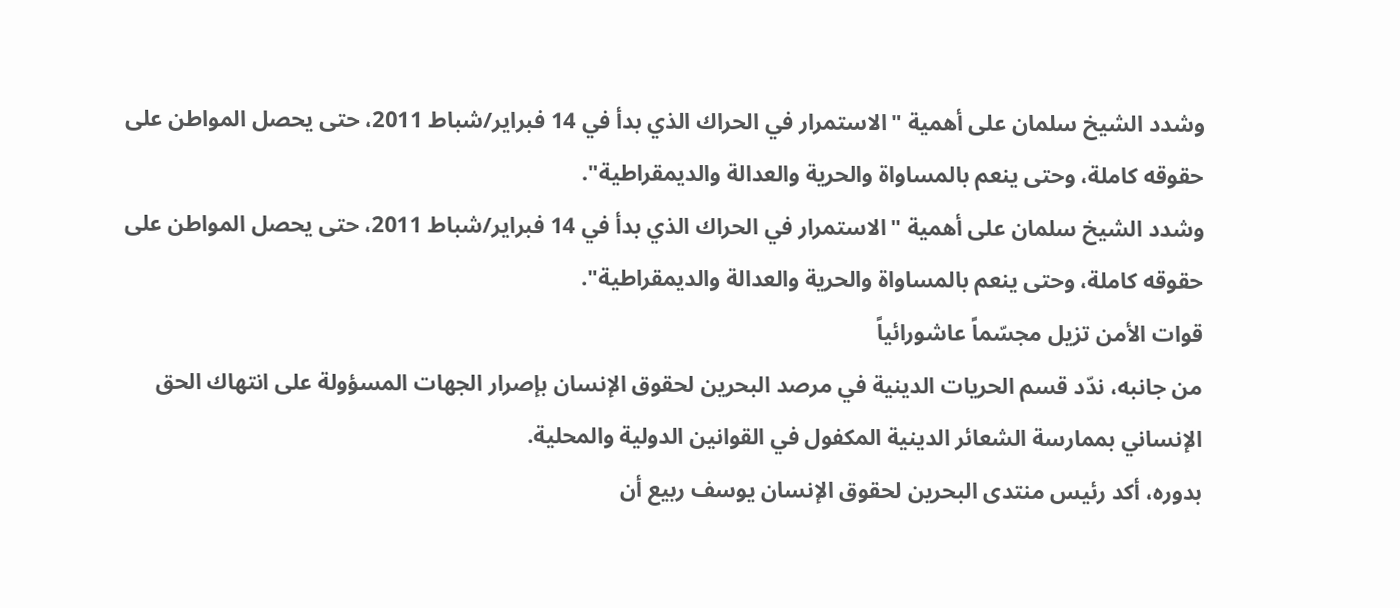وشدد الشيخ سلمان على أهمية "الاستمرار في الحراك الذي بدأ في 14 فبراير/شباط 2011، حتى يحصل المواطن على حقوقه كاملة، وحتى ينعم بالمساواة والحرية والعدالة والديمقراطية".
وشدد الشيخ سلمان على أهمية "الاستمرار في الحراك الذي بدأ في 14 فبراير/شباط 2011، حتى يحصل المواطن على حقوقه كاملة، وحتى ينعم بالمساواة والحرية والعدالة والديمقراطية".
قوات الأمن تزيل مجسّماً عاشورائياً
من جانبه، ندّد قسم الحريات الدينية في مرصد البحرين لحقوق الإنسان بإصرار الجهات المسؤولة على انتهاك الحق الإنساني بممارسة الشعائر الدينية المكفول في القوانين الدولية والمحلية.
بدوره، أكد رئيس منتدى البحرين لحقوق الإنسان يوسف ربيع أن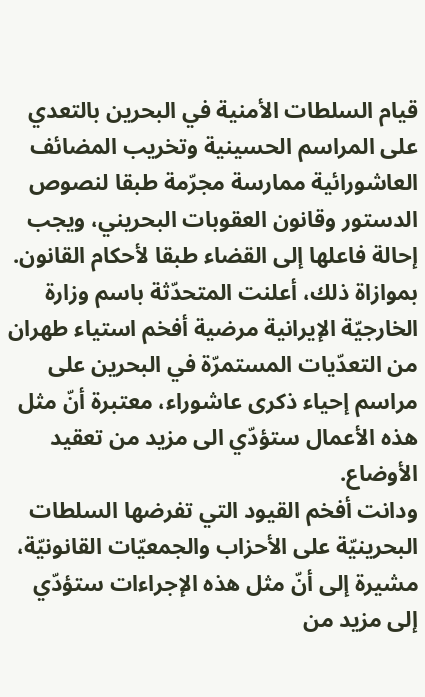قيام السلطات الأمنية في البحرين بالتعدي على المراسم الحسينية وتخريب المضائف العاشورائية ممارسة مجرّمة طبقا لنصوص الدستور وقانون العقوبات البحريني، ويجب إحالة فاعلها إلى القضاء طبقا لأحكام القانون.
بموازاة ذلك، أعلنت المتحدّثة باسم وزارة الخارجيّة الإيرانية مرضية أفخم استياء طهران من التعدّيات المستمرّة في البحرين على مراسم إحياء ذكرى عاشوراء، معتبرة أنّ مثل هذه الأعمال ستؤدّي الى مزيد من تعقيد الأوضاع.
ودانت أفخم القيود التي تفرضها السلطات البحرينيّة على الأحزاب والجمعيّات القانونيّة، مشيرة إلى أنّ مثل هذه الإجراءات ستؤدّي إلى مزيد من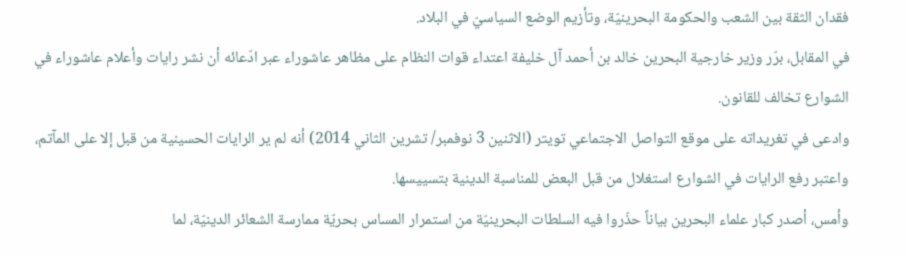فقدان الثقة بين الشعب والحكومة البحرينيّة، وتأزيم الوضع السياسيّ في البلاد.
في المقابل، برّر وزير خارجية البحرين خالد بن أحمد آل خليفة اعتداء قوات النظام على مظاهر عاشوراء عبر ادّعائه أن نشر رايات وأعلام عاشوراء في الشوارع تخالف للقانون.
وادعى في تغريداته على موقع التواصل الاجتماعي تويتر (الاثنين 3 نوفمبر/ تشرين الثاني 2014) أنه لم ير الرايات الحسينية من قبل إلا على المآتم، واعتبر رفع الرايات في الشوارع استغلال من قبل البعض للمناسبة الدينية بتسييسها.
وأمس، أصدر كبار علماء البحرين بياناً حذّروا فيه السلطات البحرينيّة من استمرار المساس بحريّة ممارسة الشعائر الدينيّة، لما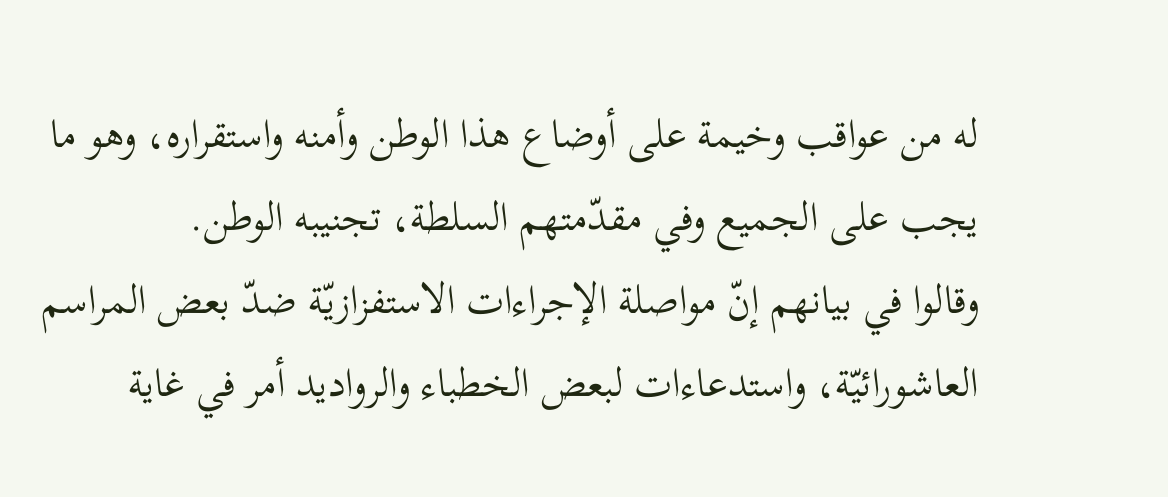له من عواقب وخيمة على أوضاع هذا الوطن وأمنه واستقراره، وهو ما يجب على الجميع وفي مقدّمتهم السلطة، تجنيبه الوطن.
وقالوا في بيانهم إنّ مواصلة الإجراءات الاستفزازيّة ضدّ بعض المراسم العاشورائيّة، واستدعاءات لبعض الخطباء والرواديد أمر في غاية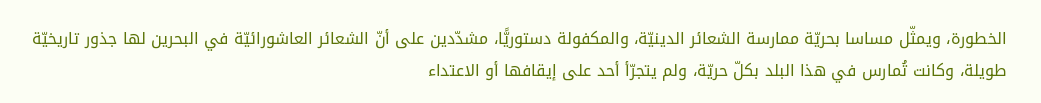الخطورة، ويمثّل مساسا بحريّة ممارسة الشعائر الدينيّة، والمكفولة دستوريًّا، مشدّدين على أنّ الشعائر العاشورائيّة في البحرين لها جذور تاريخيّة طويلة، وكانت تُمارس في هذا البلد بكلّ حريّة، ولم يتجرّأ أحد على إيقافها أو الاعتداء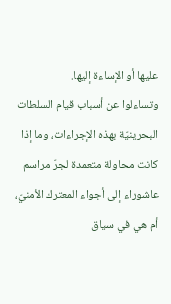عليها أو الإساءة إليها.
وتساءلوا عن أسباب قيام السلطات البحرينيّة بهذه الإجراءات، وما إذا كانت محاولة متعمدة لجرّ مراسم عاشوراء إلى أجواء المعترك الأمنيّ، أم هي في سياق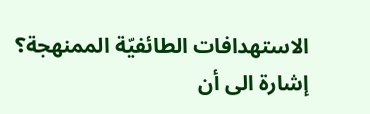الاستهدافات الطائفيّة الممنهجة؟
إشارة الى أن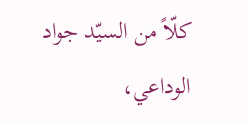كلّاً من السيّد جواد الوداعي،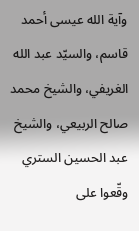وآية الله عيسى أحمد قاسم، والسيّد عبد الله الغريفي، والشيخ محمد صالح الربيعي، والشيخ عبد الحسين الستري وقّعوا على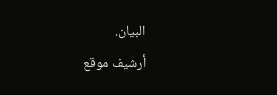البيان.
أرشيف موقع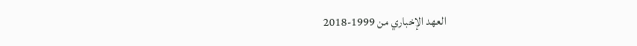العهد الإخباري من 1999-2018